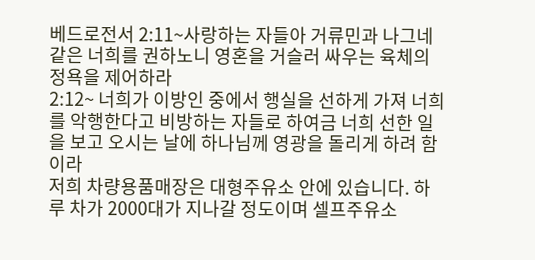베드로전서 2:11~사랑하는 자들아 거류민과 나그네같은 너희를 권하노니 영혼을 거슬러 싸우는 육체의 정욕을 제어하라
2:12~ 너희가 이방인 중에서 행실을 선하게 가져 너희를 악행한다고 비방하는 자들로 하여금 너희 선한 일을 보고 오시는 날에 하나님께 영광을 돌리게 하려 함이라
저희 차량용품매장은 대형주유소 안에 있습니다. 하루 차가 2000대가 지나갈 정도이며 셀프주유소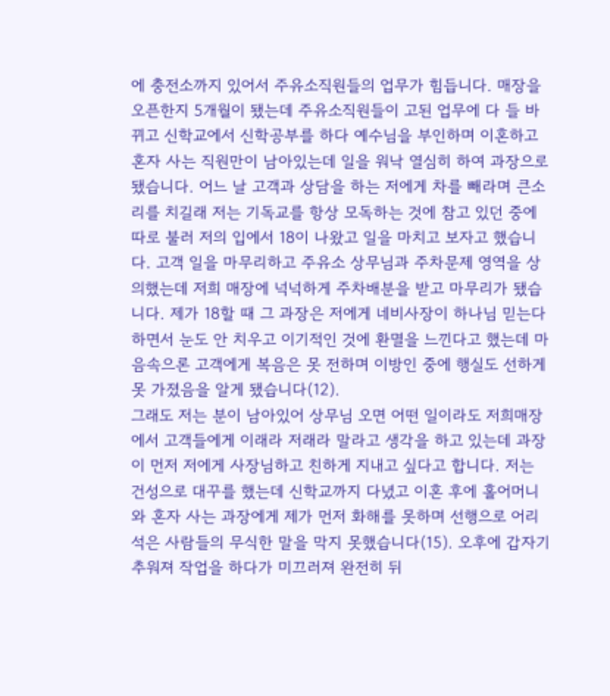에 충전소까지 있어서 주유소직원들의 업무가 힘듭니다. 매장을 오픈한지 5개월이 됐는데 주유소직원들이 고된 업무에 다 들 바뀌고 신학교에서 신학공부를 하다 예수님을 부인하며 이혼하고 혼자 사는 직원만이 남아있는데 일을 워낙 열심히 하여 과장으로 됐습니다. 어느 날 고객과 상담을 하는 저에게 차를 빼라며 큰소리를 치길래 저는 기독교를 항상 모독하는 것에 참고 있던 중에 따로 불러 저의 입에서 18이 나왔고 일을 마치고 보자고 했습니다. 고객 일을 마무리하고 주유소 상무님과 주차문제 영역을 상의했는데 저희 매장에 넉넉하게 주차배분을 받고 마무리가 됐습니다. 제가 18할 때 그 과장은 저에게 네비사장이 하나님 믿는다하면서 눈도 안 치우고 이기적인 것에 환멸을 느낀다고 했는데 마음속으론 고객에게 복음은 못 전하며 이방인 중에 행실도 선하게 못 가졌음을 알게 됐습니다(12).
그래도 저는 분이 남아있어 상무님 오면 어떤 일이라도 저희매장에서 고객들에게 이래라 저래라 말라고 생각을 하고 있는데 과장이 먼저 저에게 사장님하고 친하게 지내고 싶다고 합니다. 저는 건성으로 대꾸를 했는데 신학교까지 다녔고 이혼 후에 홀어머니와 혼자 사는 과장에게 제가 먼저 화해를 못하며 선행으로 어리석은 사람들의 무식한 말을 막지 못했습니다(15). 오후에 갑자기 추워져 작업을 하다가 미끄러져 완전히 뒤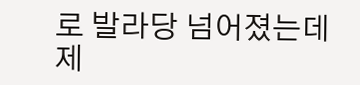로 발라당 넘어졌는데 제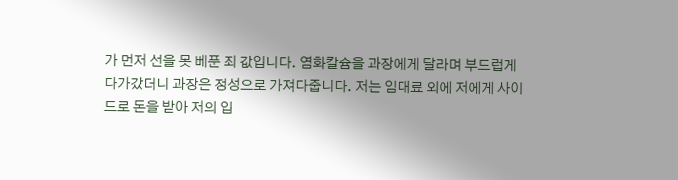가 먼저 선을 못 베푼 죄 값입니다. 염화칼슘을 과장에게 달라며 부드럽게 다가갔더니 과장은 정성으로 가져다줍니다. 저는 임대료 외에 저에게 사이드로 돈을 받아 저의 입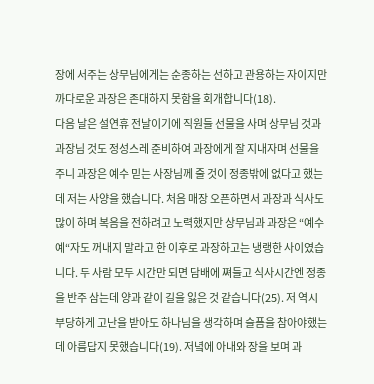장에 서주는 상무님에게는 순종하는 선하고 관용하는 자이지만 까다로운 과장은 존대하지 못함을 회개합니다(18).
다음 날은 설연휴 전날이기에 직원들 선물을 사며 상무님 것과 과장님 것도 정성스레 준비하여 과장에게 잘 지내자며 선물을 주니 과장은 예수 믿는 사장님께 줄 것이 정종밖에 없다고 했는데 저는 사양을 했습니다. 처음 매장 오픈하면서 과장과 식사도 많이 하며 복음을 전하려고 노력했지만 상무님과 과장은 “예수 예“자도 꺼내지 말라고 한 이후로 과장하고는 냉랭한 사이였습니다. 두 사람 모두 시간만 되면 담배에 쪄들고 식사시간엔 정종을 반주 삼는데 양과 같이 길을 잃은 것 같습니다(25). 저 역시 부당하게 고난을 받아도 하나님을 생각하며 슬픔을 참아야했는데 아름답지 못했습니다(19). 저녘에 아내와 장을 보며 과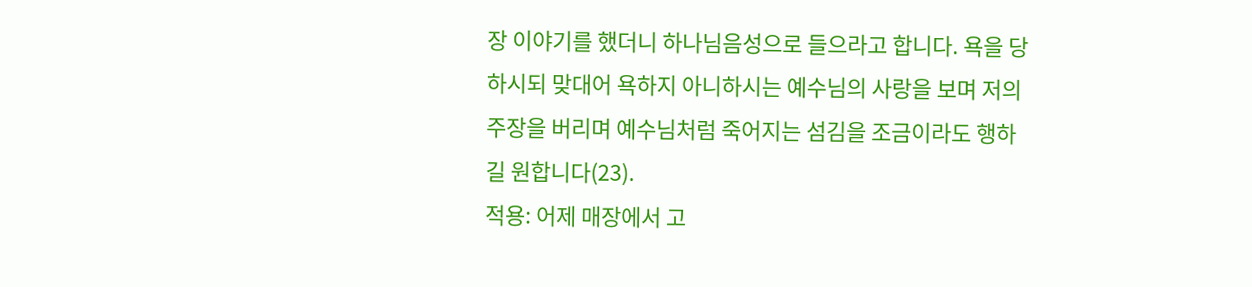장 이야기를 했더니 하나님음성으로 들으라고 합니다. 욕을 당하시되 맞대어 욕하지 아니하시는 예수님의 사랑을 보며 저의 주장을 버리며 예수님처럼 죽어지는 섬김을 조금이라도 행하길 원합니다(23).
적용: 어제 매장에서 고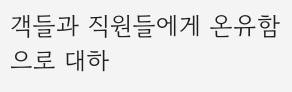객들과 직원들에게 온유함으로 대하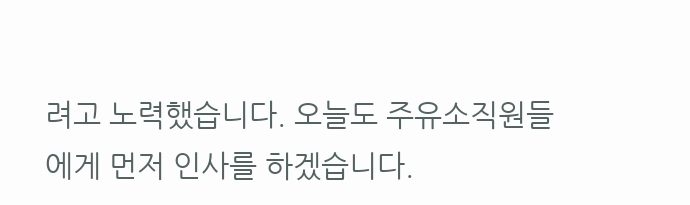려고 노력했습니다. 오늘도 주유소직원들에게 먼저 인사를 하겠습니다.